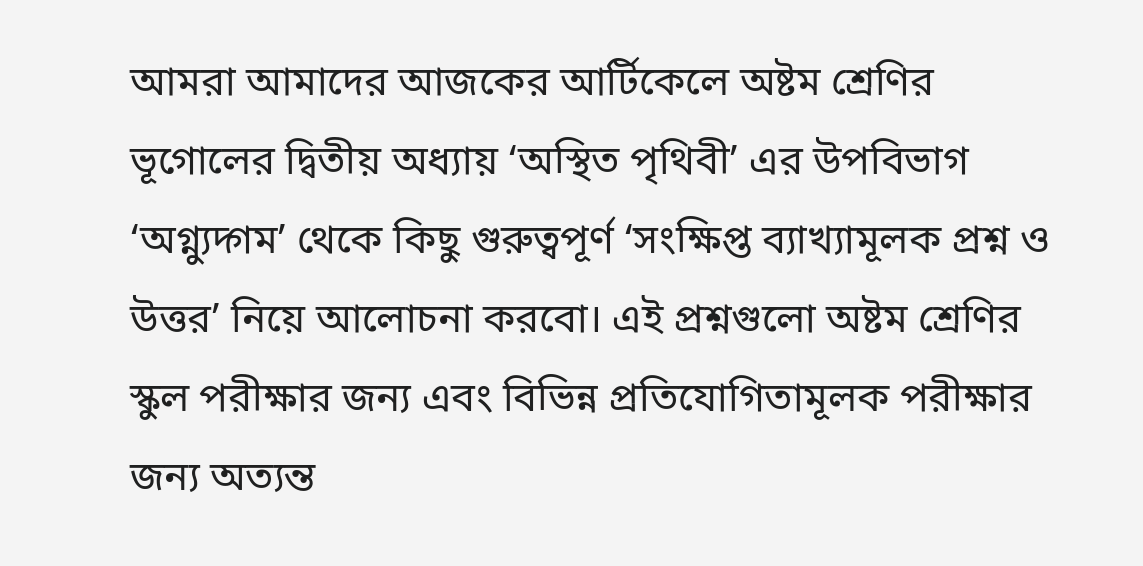আমরা আমাদের আজকের আর্টিকেলে অষ্টম শ্রেণির ভূগোলের দ্বিতীয় অধ্যায় ‘অস্থিত পৃথিবী’ এর উপবিভাগ ‘অগ্ন্যুদ্গম’ থেকে কিছু গুরুত্বপূর্ণ ‘সংক্ষিপ্ত ব্যাখ্যামূলক প্রশ্ন ও উত্তর’ নিয়ে আলোচনা করবো। এই প্রশ্নগুলো অষ্টম শ্রেণির স্কুল পরীক্ষার জন্য এবং বিভিন্ন প্রতিযোগিতামূলক পরীক্ষার জন্য অত্যন্ত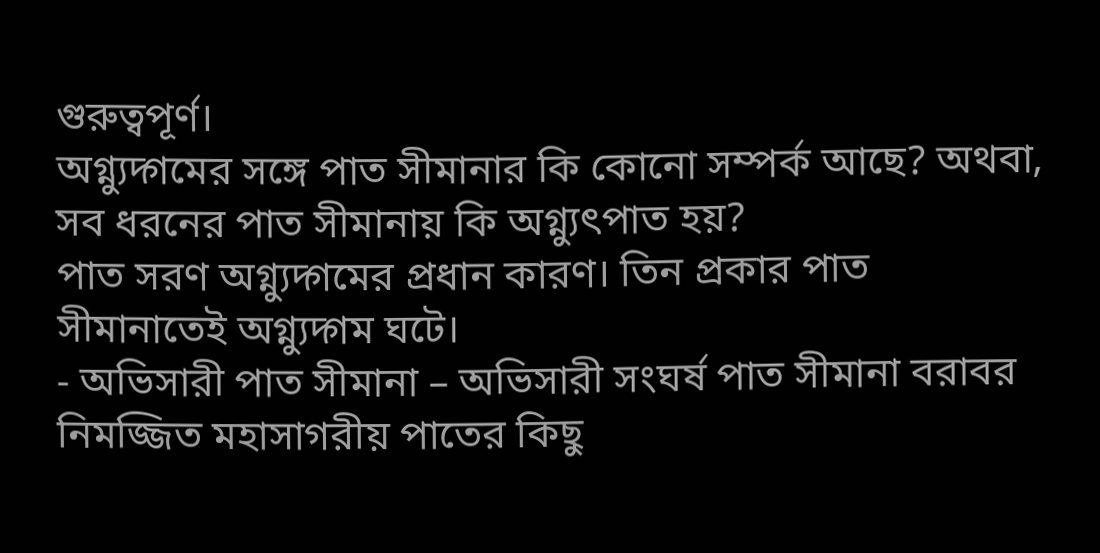গুরুত্বপূর্ণ।
অগ্ন্যুদ্গমের সঙ্গে পাত সীমানার কি কোনো সম্পর্ক আছে? অথবা, সব ধরনের পাত সীমানায় কি অগ্ন্যুৎপাত হয়?
পাত সরণ অগ্ন্যুদ্গমের প্রধান কারণ। তিন প্রকার পাত সীমানাতেই অগ্ন্যুদ্গম ঘটে।
- অভিসারী পাত সীমানা – অভিসারী সংঘর্ষ পাত সীমানা বরাবর নিমজ্জিত মহাসাগরীয় পাতের কিছু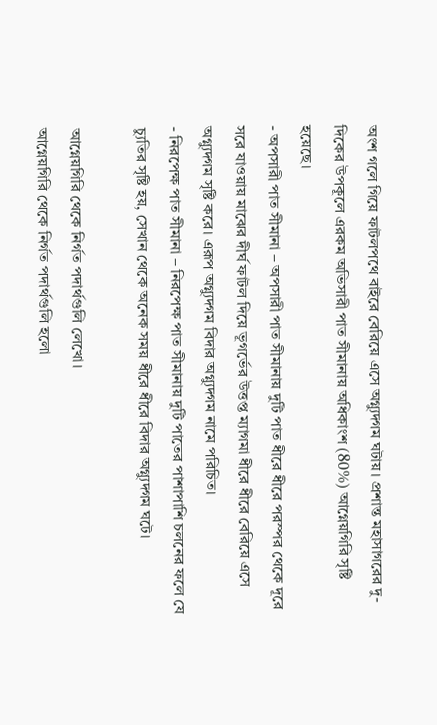অংশ গলে গিয়ে ফাটলপথে বাইরে বেরিয়ে এসে অগ্ন্যুদ্গম ঘটায়। প্রশান্ত মহাসাগরের দু-দিকের উপকূলে এরকম অভিসারী পাত সীমানায় অধিকাংশ (80%) আগ্নেয়গিরি সৃষ্টি হয়েছে।
- অপসারী পাত সীমানা – অপসারী পাত সীমানায় দুটি পাত ধীরে ধীরে পরস্পর থেকে দূরে সরে যাওয়ায় মাঝের দীর্ঘ ফাটল দিয়ে ভূগর্ভের উত্তপ্ত ম্যাগমা ধীরে ধীরে বেরিয়ে এসে অগ্ন্যুদ্গম সৃষ্টি করে। এরূপ অগ্ন্যুদ্গম বিদার অগ্ন্যুদ্গম নামে পরিচিত।
- নিরপেক্ষ পাত সীমানা – নিরপেক্ষ পাত সীমানায় দুটি পাতের পাশাপাশি চলনের ফলে যে চ্যুতির সৃষ্টি হয়, সেখান থেকে অনেক সময় ধীরে ধীরে বিদার অগ্ন্যুদ্গম ঘটে।

আগ্নেয়গিরি থেকে নির্গত পদার্থগুলি লেখো।
আগ্নেয়গিরি থেকে নির্গত পদার্থগুলি হলো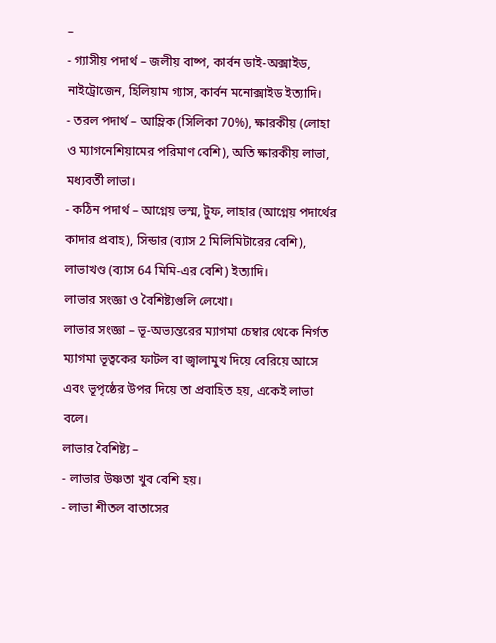–
- গ্যাসীয় পদার্থ – জলীয় বাষ্প, কার্বন ডাই-অক্সাইড, নাইট্রোজেন, হিলিয়াম গ্যাস, কার্বন মনোক্সাইড ইত্যাদি।
- তরল পদার্থ – আম্লিক (সিলিকা 70%), ক্ষারকীয় (লোহা ও ম্যাগনেশিয়ামের পরিমাণ বেশি), অতি ক্ষারকীয় লাভা, মধ্যবর্তী লাভা।
- কঠিন পদার্থ – আগ্নেয় ভস্ম, টুফ, লাহার (আগ্নেয় পদার্থের কাদার প্রবাহ), সিন্ডার (ব্যাস 2 মিলিমিটারের বেশি), লাভাখণ্ড (ব্যাস 64 মিমি-এর বেশি) ইত্যাদি।
লাভার সংজ্ঞা ও বৈশিষ্ট্যগুলি লেখো।
লাভার সংজ্ঞা – ভূ-অভ্যন্তরের ম্যাগমা চেম্বার থেকে নির্গত ম্যাগমা ভূত্বকের ফাটল বা জ্বালামুখ দিয়ে বেরিয়ে আসে এবং ভূপৃষ্ঠের উপর দিয়ে তা প্রবাহিত হয়, একেই লাভা বলে।
লাভার বৈশিষ্ট্য –
- লাভার উষ্ণতা খুব বেশি হয়।
- লাভা শীতল বাতাসের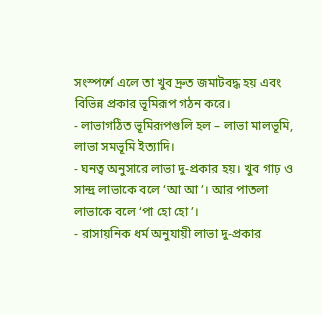সংস্পর্শে এলে তা খুব দ্রুত জমাটবদ্ধ হয় এবং বিভিন্ন প্রকার ভূমিরূপ গঠন করে।
- লাভাগঠিত ভূমিরূপগুলি হল – লাভা মালভূমি, লাভা সমভূমি ইত্যাদি।
- ঘনত্ব অনুসারে লাভা দু-প্রকার হয়। খুব গাঢ় ও সান্দ্র লাভাকে বলে ‘আ আ’। আর পাতলা লাভাকে বলে ‘পা হো হো’।
- রাসায়নিক ধর্ম অনুযায়ী লাভা দু-প্রকার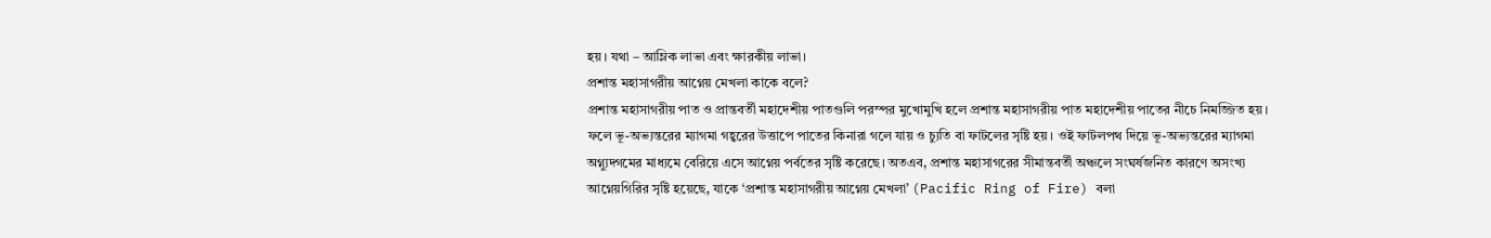হয়। যথা – আম্লিক লাভা এবং ক্ষারকীয় লাভা।
প্রশান্ত মহাসাগরীয় আগ্নেয় মেখলা কাকে বলে?
প্রশান্ত মহাসাগরীয় পাত ও প্রান্তবর্তী মহাদেশীয় পাতগুলি পরস্পর মুখোমুখি হলে প্রশান্ত মহাসাগরীয় পাত মহাদেশীয় পাতের নীচে নিমজ্জিত হয়। ফলে ভূ-অভ্যন্তরের ম্যাগমা গহ্বরের উত্তাপে পাতের কিনারা গলে যায় ও চ্যুতি বা ফাটলের সৃষ্টি হয়। ওই ফাটলপথ দিয়ে ভূ-অভ্যন্তরের ম্যাগমা অগ্ন্যুদ্গমের মাধ্যমে বেরিয়ে এসে আগ্নেয় পর্বতের সৃষ্টি করেছে। অতএব, প্রশান্ত মহাসাগরের সীমান্তবর্তী অঞ্চলে সংঘর্ষজনিত কারণে অসংখ্য আগ্নেয়গিরির সৃষ্টি হয়েছে, যাকে ‘প্রশান্ত মহাসাগরীয় আগ্নেয় মেখলা’ (Pacific Ring of Fire) বলা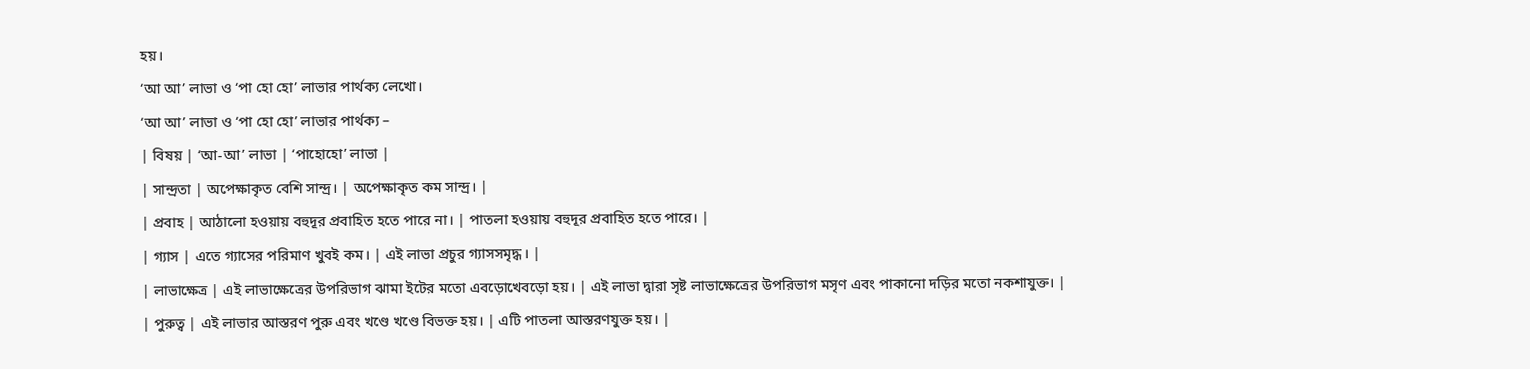হয়।
‘আ আ’ লাভা ও ‘পা হো হো’ লাভার পার্থক্য লেখো।
‘আ আ’ লাভা ও ‘পা হো হো’ লাভার পার্থক্য –
| বিষয় | ‘আ-আ’ লাভা | ‘পাহোহো’ লাভা |
| সান্দ্রতা | অপেক্ষাকৃত বেশি সান্দ্র। | অপেক্ষাকৃত কম সান্দ্র। |
| প্রবাহ | আঠালো হওয়ায় বহুদূর প্রবাহিত হতে পারে না। | পাতলা হওয়ায় বহুদূর প্রবাহিত হতে পারে। |
| গ্যাস | এতে গ্যাসের পরিমাণ খুবই কম। | এই লাভা প্রচুর গ্যাসসমৃদ্ধ। |
| লাভাক্ষেত্র | এই লাভাক্ষেত্রের উপরিভাগ ঝামা ইটের মতো এবড়োখেবড়ো হয়। | এই লাভা দ্বারা সৃষ্ট লাভাক্ষেত্রের উপরিভাগ মসৃণ এবং পাকানো দড়ির মতো নকশাযুক্ত। |
| পুরুত্ব | এই লাভার আস্তরণ পুরু এবং খণ্ডে খণ্ডে বিভক্ত হয়। | এটি পাতলা আস্তরণযুক্ত হয়। |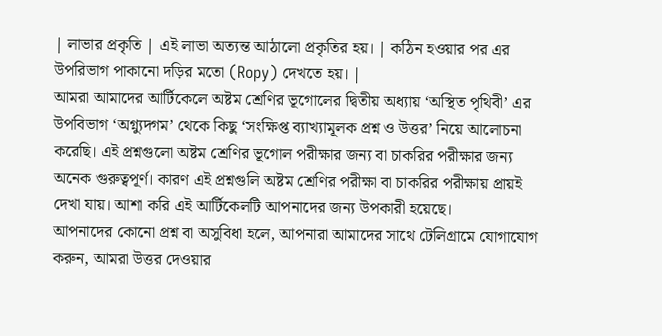| লাভার প্রকৃতি | এই লাভা অত্যন্ত আঠালো প্রকৃতির হয়। | কঠিন হওয়ার পর এর উপরিভাগ পাকানো দড়ির মতো (Ropy) দেখতে হয়। |
আমরা আমাদের আর্টিকেলে অষ্টম শ্রেণির ভূগোলের দ্বিতীয় অধ্যায় ‘অস্থিত পৃথিবী’ এর উপবিভাগ ‘অগ্ন্যুদ্গম’ থেকে কিছু ‘সংক্ষিপ্ত ব্যাখ্যামূলক প্রশ্ন ও উত্তর’ নিয়ে আলোচনা করেছি। এই প্রশ্নগুলো অষ্টম শ্রেণির ভূগোল পরীক্ষার জন্য বা চাকরির পরীক্ষার জন্য অনেক গুরুত্বপূর্ণ। কারণ এই প্রশ্নগুলি অষ্টম শ্রেণির পরীক্ষা বা চাকরির পরীক্ষায় প্রায়ই দেখা যায়। আশা করি এই আর্টিকেলটি আপনাদের জন্য উপকারী হয়েছে।
আপনাদের কোনো প্রশ্ন বা অসুবিধা হলে, আপনারা আমাদের সাথে টেলিগ্রামে যোগাযোগ করুন, আমরা উত্তর দেওয়ার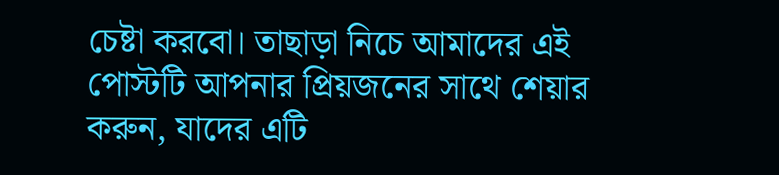চেষ্টা করবো। তাছাড়া নিচে আমাদের এই পোস্টটি আপনার প্রিয়জনের সাথে শেয়ার করুন, যাদের এটি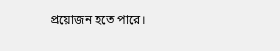প্রয়োজন হতে পারে।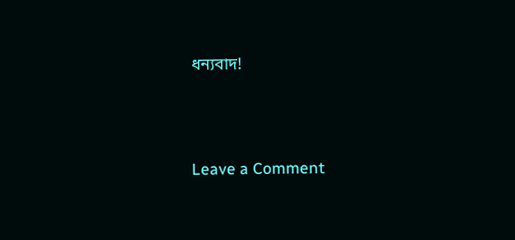ধন্যবাদ!





Leave a Comment